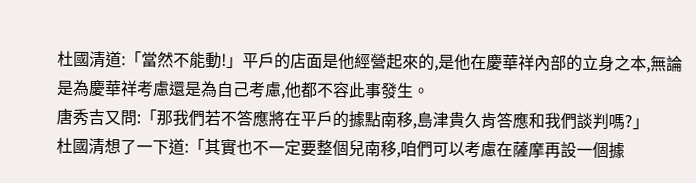杜國清道:「當然不能動!」平戶的店面是他經營起來的,是他在慶華祥內部的立身之本,無論是為慶華祥考慮還是為自己考慮,他都不容此事發生。
唐秀吉又問:「那我們若不答應將在平戶的據點南移,島津貴久肯答應和我們談判嗎?」
杜國清想了一下道:「其實也不一定要整個兒南移,咱們可以考慮在薩摩再設一個據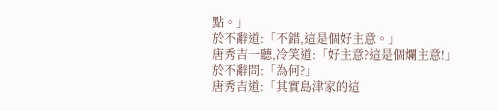點。」
於不辭道:「不錯,這是個好主意。」
唐秀吉一聽,冷笑道:「好主意?這是個爛主意!」
於不辭問:「為何?」
唐秀吉道:「其實島津家的這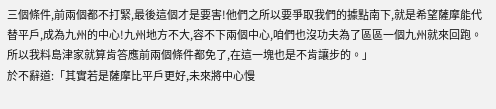三個條件,前兩個都不打緊,最後這個才是要害!他們之所以要爭取我們的據點南下,就是希望薩摩能代替平戶,成為九州的中心!九州地方不大,容不下兩個中心,咱們也沒功夫為了區區一個九州就來回跑。所以我料島津家就算肯答應前兩個條件都免了,在這一塊也是不肯讓步的。」
於不辭道:「其實若是薩摩比平戶更好,未來將中心慢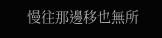慢往那邊移也無所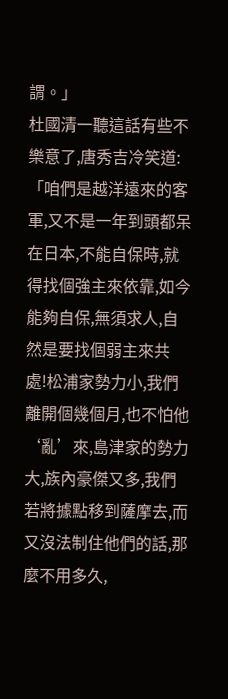謂。」
杜國清一聽這話有些不樂意了,唐秀吉冷笑道:「咱們是越洋遠來的客軍,又不是一年到頭都呆在日本,不能自保時,就得找個強主來依靠,如今能夠自保,無須求人,自然是要找個弱主來共處!松浦家勢力小,我們離開個幾個月,也不怕他‘亂’來,島津家的勢力大,族內豪傑又多,我們若將據點移到薩摩去,而又沒法制住他們的話,那麼不用多久,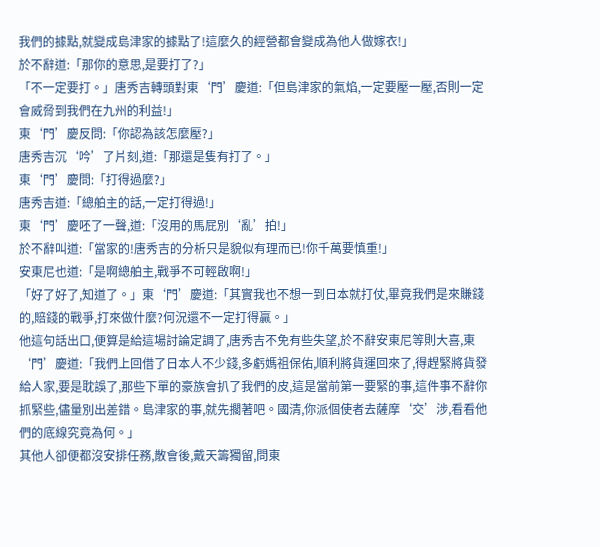我們的據點,就變成島津家的據點了!這麼久的經營都會變成為他人做嫁衣!」
於不辭道:「那你的意思,是要打了?」
「不一定要打。」唐秀吉轉頭對東‘門’慶道:「但島津家的氣焰,一定要壓一壓,否則一定會威脅到我們在九州的利益!」
東‘門’慶反問:「你認為該怎麼壓?」
唐秀吉沉‘吟’了片刻,道:「那還是隻有打了。」
東‘門’慶問:「打得過麼?」
唐秀吉道:「總舶主的話,一定打得過!」
東‘門’慶呸了一聲,道:「沒用的馬屁別‘亂’拍!」
於不辭叫道:「當家的!唐秀吉的分析只是貌似有理而已!你千萬要慎重!」
安東尼也道:「是啊總舶主,戰爭不可輕啟啊!」
「好了好了,知道了。」東‘門’慶道:「其實我也不想一到日本就打仗,畢竟我們是來賺錢的,賠錢的戰爭,打來做什麼?何況還不一定打得贏。」
他這句話出口,便算是給這場討論定調了,唐秀吉不免有些失望,於不辭安東尼等則大喜,東‘門’慶道:「我們上回借了日本人不少錢,多虧媽祖保佑,順利將貨運回來了,得趕緊將貨發給人家,要是耽誤了,那些下單的豪族會扒了我們的皮,這是當前第一要緊的事,這件事不辭你抓緊些,儘量別出差錯。島津家的事,就先擱著吧。國清,你派個使者去薩摩‘交’涉,看看他們的底線究竟為何。」
其他人卻便都沒安排任務,散會後,戴天籌獨留,問東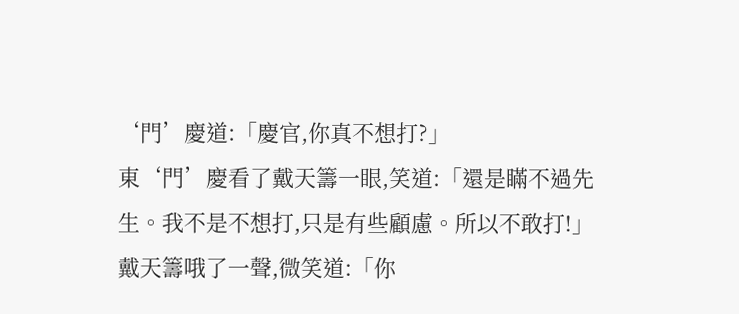‘門’慶道:「慶官,你真不想打?」
東‘門’慶看了戴天籌一眼,笑道:「還是瞞不過先生。我不是不想打,只是有些顧慮。所以不敢打!」
戴天籌哦了一聲,微笑道:「你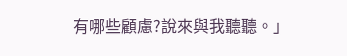有哪些顧慮?說來與我聽聽。」